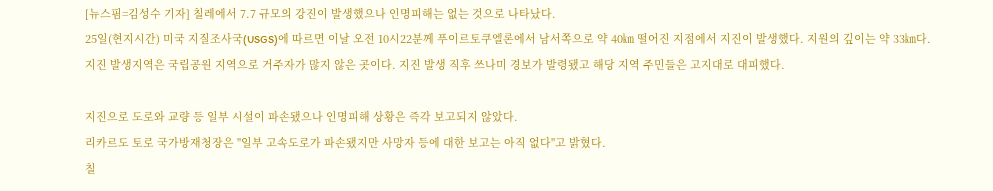[뉴스핌=김성수 기자] 칠레에서 7.7 규모의 강진이 발생했으나 인명피해는 없는 것으로 나타났다.
25일(현지시간) 미국 지질조사국(USGS)에 따르면 이날 오전 10시22분께 푸이르토쿠엘론에서 남서쪽으로 약 40㎞ 떨어진 지점에서 지진이 발생했다. 지원의 깊이는 약 33㎞다.
지진 발생지역은 국립공원 지역으로 거주자가 많지 않은 곳이다. 지진 발생 직후 쓰나미 경보가 발령됐고 해당 지역 주민들은 고지대로 대피했다.

지진으로 도로와 교량 등 일부 시설이 파손됐으나 인명피해 상황은 즉각 보고되지 않았다.
리카르도 토로 국가방재청장은 "일부 고속도로가 파손됐지만 사망자 등에 대한 보고는 아직 없다"고 밝혔다.
칠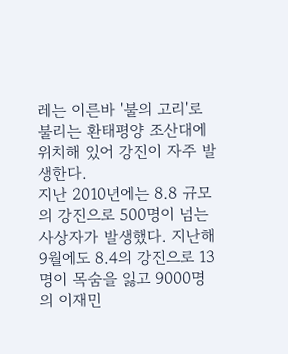레는 이른바 '불의 고리'로 불리는 환태평양 조산대에 위치해 있어 강진이 자주 발생한다.
지난 2010년에는 8.8 규모의 강진으로 500명이 넘는 사상자가 발생했다. 지난해 9월에도 8.4의 강진으로 13명이 목숨을 잃고 9000명의 이재민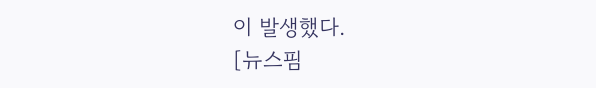이 발생했다.
[뉴스핌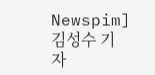Newspim] 김성수 기자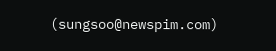(sungsoo@newspim.com)